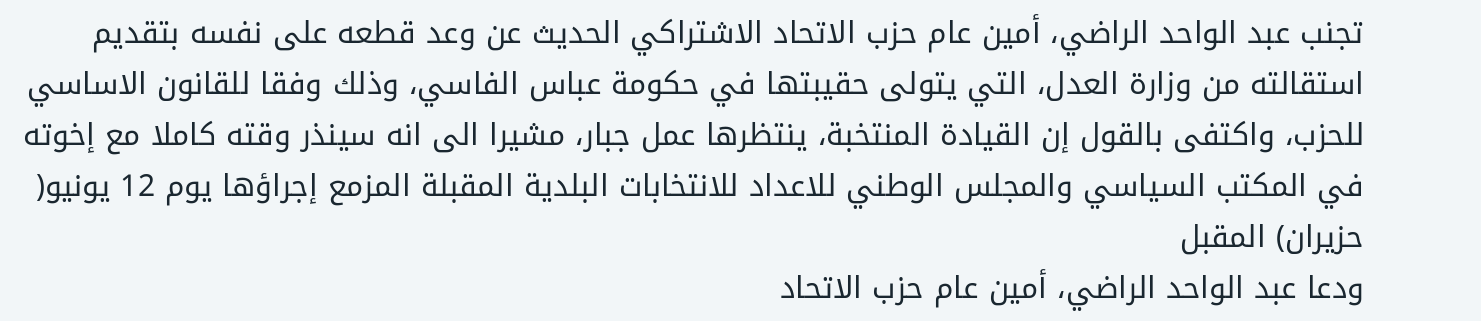تجنب عبد الواحد الراضي، أمين عام حزب الاتحاد الاشتراكي الحديث عن وعد قطعه على نفسه بتقديم استقالته من وزارة العدل، التي يتولى حقيبتها في حكومة عباس الفاسي، وذلك وفقا للقانون الاساسي للحزب، واكتفى بالقول إن القيادة المنتخبة، ينتظرها عمل جبار، مشيرا الى انه سينذر وقته كاملا مع إخوته في المكتب السياسي والمجلس الوطني للاعداد للانتخابات البلدية المقبلة المزمع إجراؤها يوم 12 يونيو( حزيران) المقبل
ودعا عبد الواحد الراضي، أمين عام حزب الاتحاد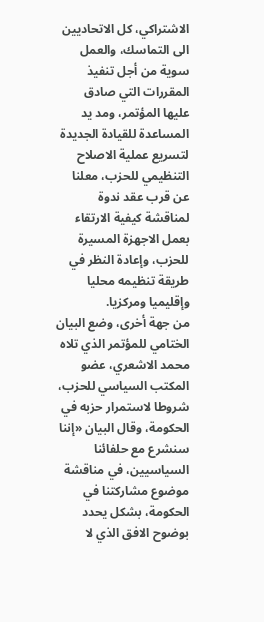الاشتراكي، كل الاتحاديين الى التماسك، والعمل سوية من أجل تنفيذ المقررات التي صادق عليها المؤتمر، ومد يد المساعدة للقيادة الجديدة لتسريع عملية الاصلاح التنظيمي للحزب، معلنا عن قرب عقد ندوة لمناقشة كيفية الارتقاء بعمل الاجهزة المسيرة للحزب، وإعادة النظر في طريقة تنظيمه محليا وإقليميا ومركزيا.
من جهة أخرى، وضع البيان الختامي للمؤتمر الذي تلاه محمد الاشعري، عضو المكتب السياسي للحزب، شروطا لاستمرار حزبه في الحكومة، وقال البيان «إننا سنشرع مع حلفائنا السياسيين، في مناقشة موضوع مشاركتنا في الحكومة، بشكل يحدد بوضوح الافق الذي لا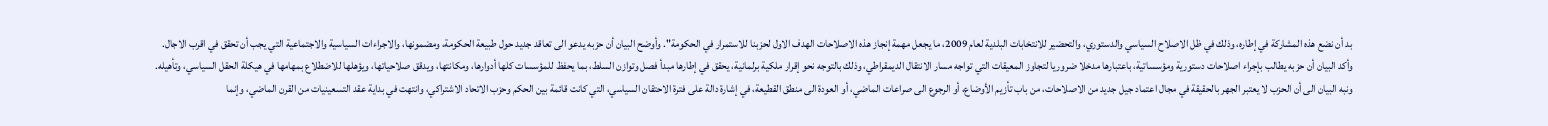بد أن نضع هذه المشاركة في إطاره، وذلك في ظل الاصلاح السياسي والدستوري، والتحضير للانتخابات البلدية لعام 2009، ما يجعل مهمة إنجاز هذه الاصلاحات الهدف الاول لحزبنا للاستمرار في الحكومة". وأوضح البيان أن حزبه يدعو الى تعاقد جديد حول طبيعة الحكومة، ومضمونها، والاجراءات السياسية والاجتماعية التي يجب أن تحقق في اقرب الاجال.
وأكد البيان أن حزبه يطالب بإجراء اصلاحات دستورية ومؤسساتية، باعتبارها مدخلا ضروريا لتجاوز المعيقات التي تواجه مسار الانتقال الديمقراطي، وذلك بالتوجه نحو إقرار ملكية برلمانية، يحقق في إطارها مبدأ فصل وتوازن السلط، بما يحفظ للمؤسسات كلها أدوارها، ومكانتها، ويدقق صلاحياتها، ويؤهلها للاضطلاع بمهامها في هيكلة الحقل السياسي، وتأهيله.
ونبه البيان الى أن الحزب لا يعتبر الجهر بالحقيقة في مجال اعتماد جيل جديد من الاصلاحات، من باب تأزيم الأوضاع، أو الرجوع الى صراعات الماضي، أو العودة الى منطق القطيعة، في إشارة دالة على فترة الاحتقان السياسي، التي كانت قائمة بين الحكم وحزب الاتحاد الاشتراكي، وانتهت في بداية عقد التسعينيات من القرن الماضي، وإنما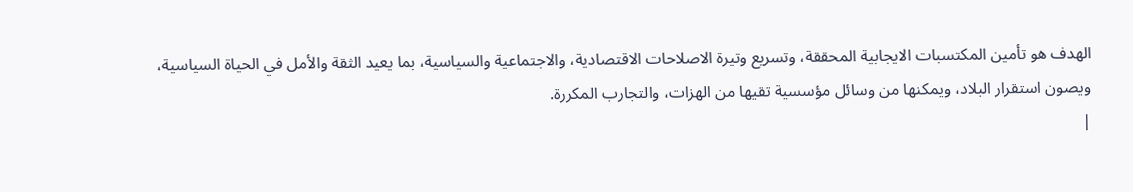الهدف هو تأمين المكتسبات الايجابية المحققة، وتسريع وتيرة الاصلاحات الاقتصادية، والاجتماعية والسياسية، بما يعيد الثقة والأمل في الحياة السياسية، ويصون استقرار البلاد، ويمكنها من وسائل مؤسسية تقيها من الهزات، والتجارب المكررة.
|